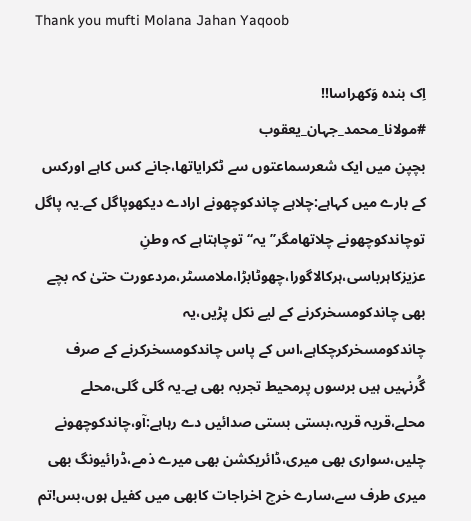Thank you mufti Molana Jahan Yaqoob

اِک بندہ وَکھراسا!!
#مولانا_محمد_جہان_یعقوب
بچپن میں ایک شعرسماعتوں سے ٹکرایاتھا،جانے کس کاہے اورکس کے بارے میں کہاہے:چلاہے چاندکوچھونے ارادے دیکھوپاگل کے۔یہ پاگل توچاندکوچھونے چلاتھامگر’’یہ‘‘توچاہتاہے کہ وطنِ عزیزکاہرباسی،ہرکالاگورا،چھوٹابڑا،ملامسٹر،مردعورت حتیٰ کہ بچے بھی چاندکومسخرکرنے کے لیے نکل پڑیں،یہ چاندکومسخرکرچکاہے،اس کے پاس چاندکومسخرکرنے کے صرف گُرنہیں ہیں برسوں پرمحیط تجربہ بھی ہے۔یہ گلی گلی،محلے محلے،قریہ قریہ،بستی بستی صدائیں دے رہاہے:آو،چاندکوچھونے چلیں،سواری بھی میری،ڈائریکشن بھی میرے ذمے،ڈرائیونگ بھی میری طرف سے،سارے خرچ اخراجات کابھی میں کفیل ہوں،بس!تم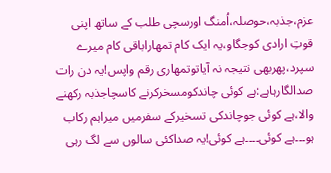عزم،جذبہ،حوصلہ،اُمنگ اورسچی طلب کے ساتھ اپنی قوتِ ارادی کوجگاو،یہ ایک کام تمھاراباقی کام میرے سپرد،پھربھی نتیجہ نہ آیاتوتمھاری رقم واپس!یہ دن رات صدالگارہاہے:ہے کوئی چاندکومسخرکرنے کاسچاجذبہ رکھنے والا،ہے کوئی جوچاندکی تسخیرکے سفرمیں میراہم رکاب ہو۔۔۔ہے کوئی۔۔۔۔ہے کوئی!یہ صداکئی سالوں سے لگ رہی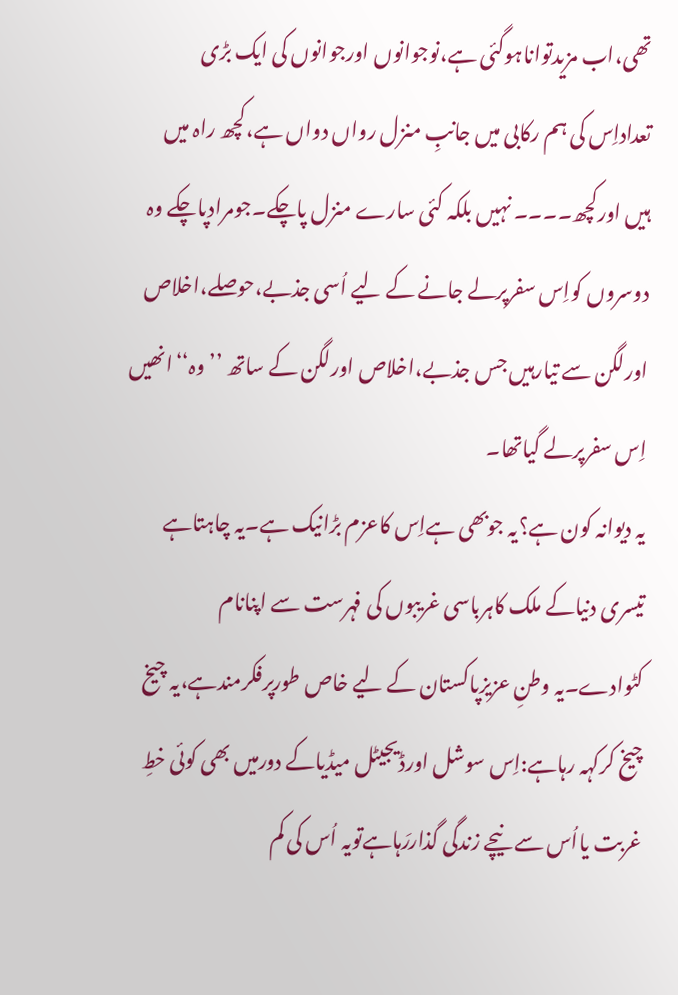تھی،اب مزیدتواناہوگئی ہے،نوجوانوں اورجوانوں کی ایک بڑی تعداداِس کی ہم رکابی میں جانبِ منزل رواں دواں ہے،کچھ راہ میں ہیں اورکچھ۔۔۔۔ نہیں بلکہ کئی سارے منزل پاچکے۔جومرادپاچکے وہ دوسروں کواِس سفرپرلے جانے کے لیے اُسی جذبے،حوصلے،اخلاص اورلگن سے تیارہیں جس جذبے،اخلاص اورلگن کے ساتھ ’’وہ‘‘انھیں اِس سفرپرلے گیاتھا۔
یہ دیوانہ کون ہے؟یہ جوبھی ہےاِس کاعزم بڑانیک ہے۔یہ چاہتاہے تیسری دنیاکے ملک کاہرباسی غریبوں کی فہرست سے اپنانام کٹوادے۔یہ وطنِ عزیزپاکستان کے لیے خاص طورپرفکرمندہے،یہ چیخ چیخ کرکہہ رہاہے:اِس سوشل اورڈیجیٹل میڈیاکے دورمیں بھی کوئی خطِ غربت یااُس سے نیچے زندگی گذاررَہاہےتویہ اُس کی کم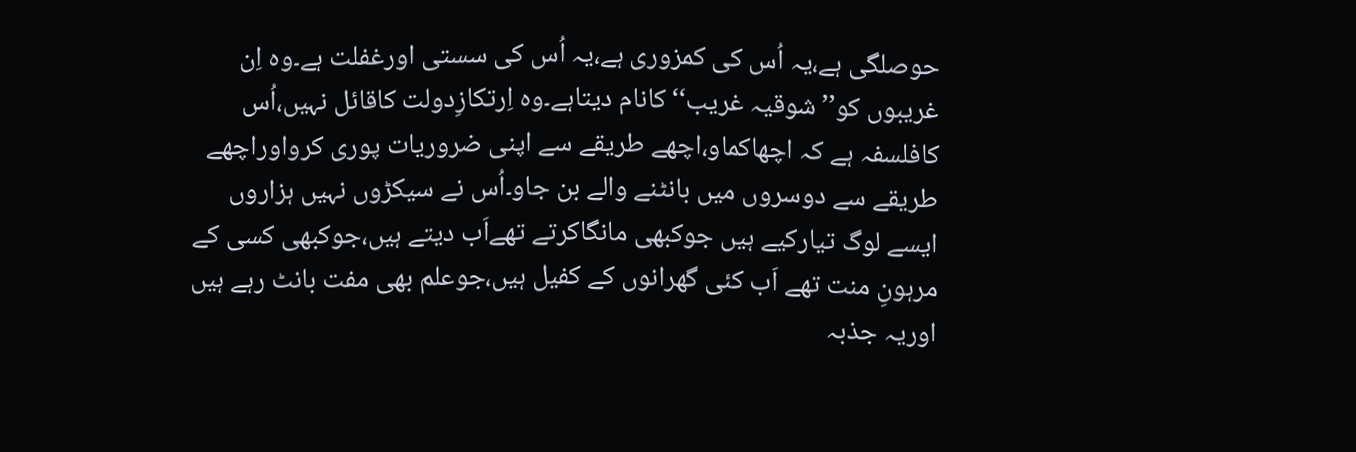حوصلگی ہے،یہ اُس کی کمزوری ہے،یہ اُس کی سستی اورغفلت ہے۔وہ اِن غریبوں کو’’شوقیہ غریب‘‘کانام دیتاہے۔وہ اِرتکازِدولت کاقائل نہیں،اُس کافلسفہ ہے کہ اچھاکماو،اچھے طریقے سے اپنی ضروریات پوری کرواوراچھے طریقے سے دوسروں میں بانٹنے والے بن جاو۔اُس نے سیکڑوں نہیں ہزاروں ایسے لوگ تیارکیے ہیں جوکبھی مانگاکرتے تھےاَب دیتے ہیں،جوکبھی کسی کے مرہونِ منت تھے اَب کئی گھرانوں کے کفیل ہیں،جوعلم بھی مفت بانٹ رہے ہیں اوریہ جذبہ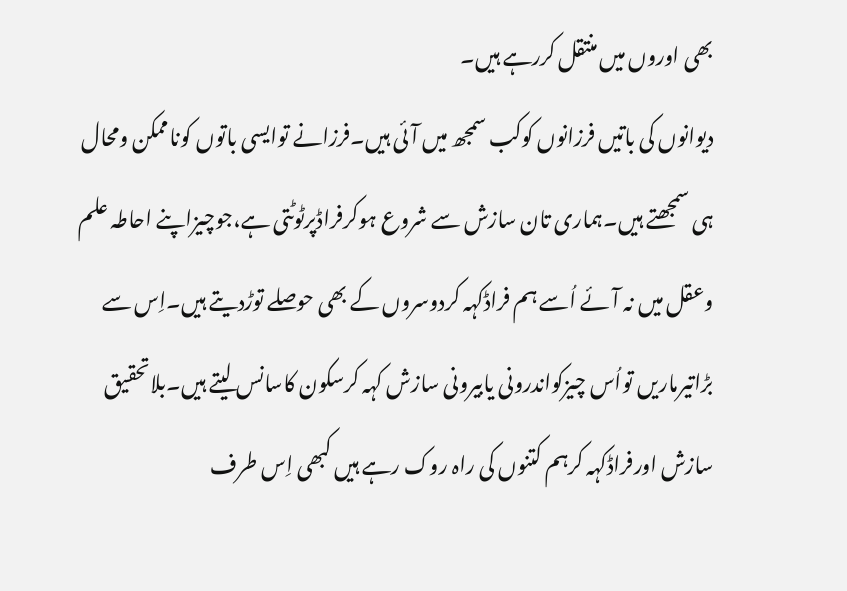بھی اوروں میں منتقل کررہے ہیں۔
دیوانوں کی باتیں فرزانوں کوکب سمجھ میں آئی ہیں۔فرزانے توایسی باتوں کوناممکن ومحال ہی سمجھتے ہیں۔ہماری تان سازش سے شروع ہوکرفراڈپرٹوٹتی ہے،جوچیزاپنے احاطہ علم وعقل میں نہ آئے اُسے ہم فراڈکہہ کردوسروں کے بھی حوصلے توڑدیتے ہیں۔اِس سے بڑاتیرماریں تواُس چیزکواندرونی یابیرونی سازش کہہ کرسکون کاسانس لیتے ہیں۔بلاتحقیق سازش اورفراڈکہہ کرہم کتنوں کی راہ روک رہے ہیں کبھی اِس طرف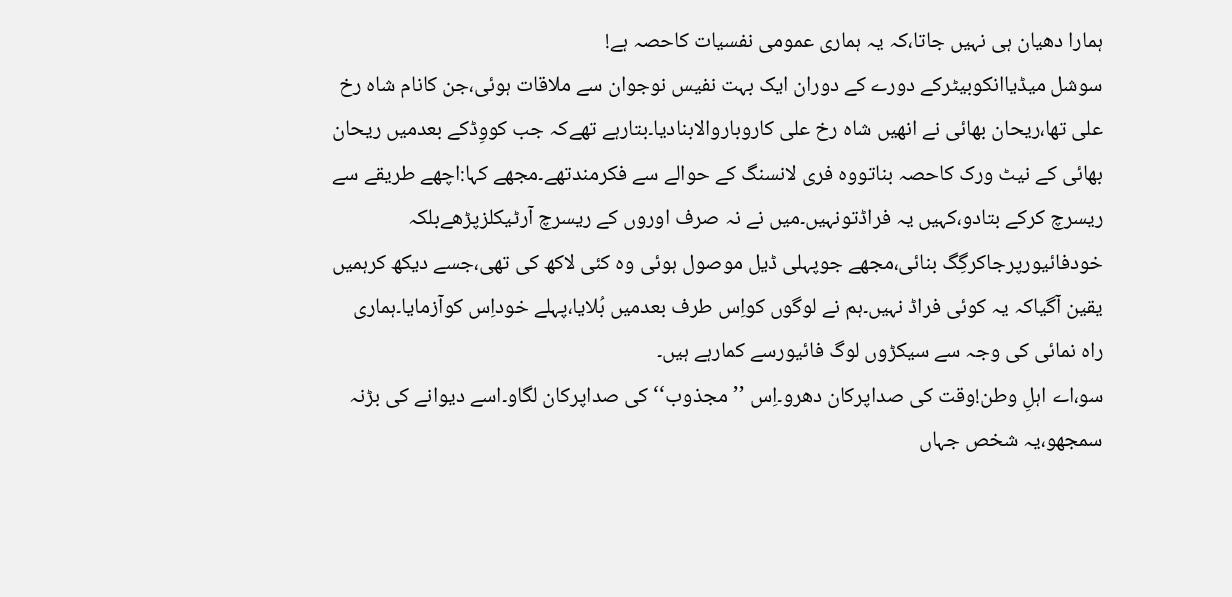ہمارا دھیان ہی نہیں جاتا،کہ یہ ہماری عمومی نفسیات کاحصہ ہے!
سوشل میڈیاانکوبیٹرکے دورے کے دوران ایک بہت نفیس نوجوان سے ملاقات ہوئی،جن کانام شاہ رخ علی تھا،ریحان بھائی نے انھیں شاہ رخ علی کاروباروالابنادیا۔بتارہے تھےکہ جب کووِڈکے بعدمیں ریحان بھائی کے نیٹ ورک کاحصہ بناتووہ فری لانسنگ کے حوالے سے فکرمندتھے۔مجھے کہا:اچھے طریقے سے ریسرچ کرکے بتادو،کہیں یہ فراڈتونہیں۔میں نے نہ صرف اوروں کے ریسرچ آرٹیکلزپڑھےبلکہ خودفائیورپرجاکرگِگ بنائی،مجھے جوپہلی ڈیل موصول ہوئی وہ کئی لاکھ کی تھی،جسے دیکھ کرہمیں یقین آگیاکہ یہ کوئی فراڈ نہیں۔ہم نے لوگوں کواِس طرف بعدمیں بُلایا،پہلے خوداِس کوآزمایا۔ہماری راہ نمائی کی وجہ سے سیکڑوں لوگ فائیورسے کمارہے ہیں۔
سو،اے اہلِ وطن!وقت کی صداپرکان دھرو۔اِس ’’مجذوب‘‘کی صداپرکان لگاو۔اسے دیوانے کی بڑنہ سمجھو،یہ شخص جہاں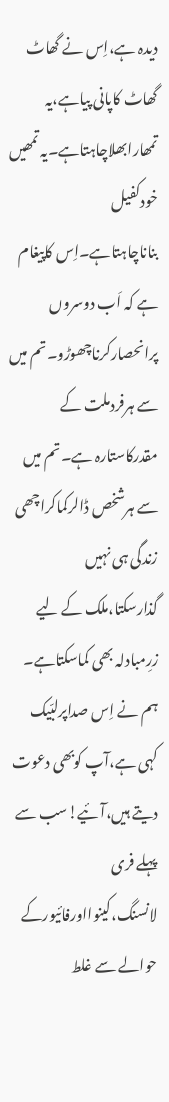دیدہ ہے،اِس نے گھاٹ گھاٹ کاپانی پیاہے،یہ تمھارابھلاچاہتاہے۔یہ تمھیں خودکفیل بناناچاہتاہے۔اِس کاپیغام ہے کہ اَب دوسروں پرانحصارکرناچھوڑو۔تم میں سے ہرفردملت کے مقدرکاستارہ ہے۔تم میں سے ہرشخص ڈالرکماکراچھی زندگی ہی نہیں گذارسکتا،ملک کے لیے زرِمبادلہ بھی کماسکتاہے۔
ہم نے اِس صداپرلبّیک کہی ہے،آپ کوبھی دعوت دیتے ہیں،آئیے!سب سے پہلے فری لانسنگ،کینوااورفائیورکے حوالے سے غلط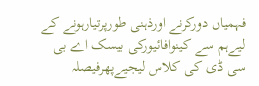فہمیاں دورکرنے اورذہنی طورپرتیارہونے کے لیےہم سے کینوافائیورکی بیسک اے بی سی ڈی کی کلاس لیجیےپھرفیصلہ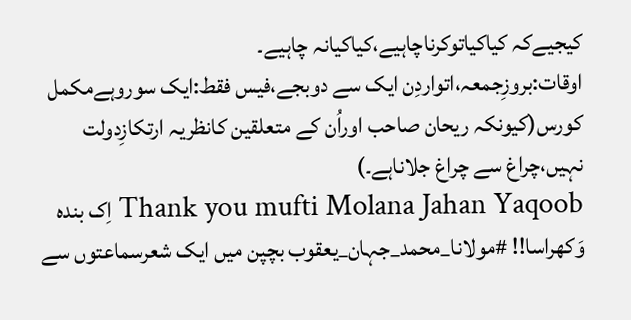کیجیےکہ کیاکیاتوکرناچاہیے،کیاکیانہ چاہیے۔
اوقات:بروزِجمعہ،اتواردِن ایک سے دوبجے،فیس فقط:ایک سوروہےمکمل کورس(کیونکہ ریحان صاحب اوراُن کے متعلقین کانظریہ ارتکازِدولت نہیں،چراغ سے چراغ جلاناہے۔)
Thank you mufti Molana Jahan Yaqoob اِک بندہ وَکھراسا!! #مولانا_محمد_جہان_یعقوب بچپن میں ایک شعرسماعتوں سے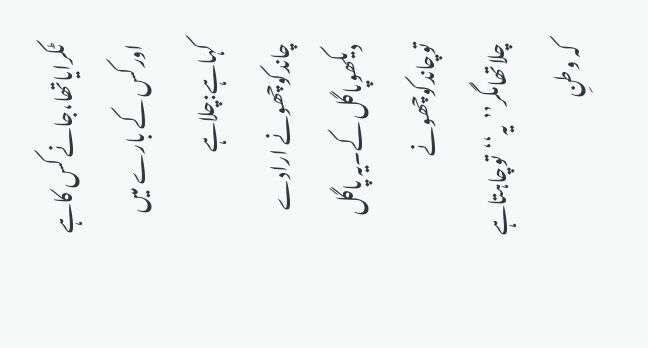ٹکرایاتھا،جانے کس کاہے اورکس کے بارے میں کہاہے:چلاہے چاندکوچھونے ارادے دیکھوپاگل کے۔یہ پاگل توچاندکوچھونے چلاتھامگر’’یہ‘‘توچاہتاہے کہ وطنِ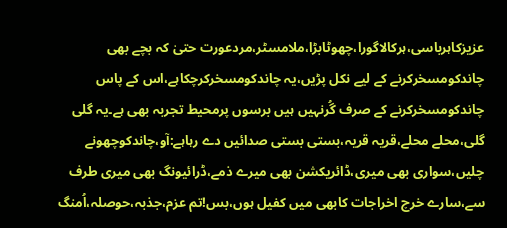عزیزکاہرباسی،ہرکالاگورا،چھوٹابڑا،ملامسٹر،مردعورت حتیٰ کہ بچے بھی چاندکومسخرکرنے کے لیے نکل پڑیں،یہ چاندکومسخرکرچکاہے،اس کے پاس چاندکومسخرکرنے کے صرف گُرنہیں ہیں برسوں پرمحیط تجربہ بھی ہے۔یہ گلی گلی،محلے محلے،قریہ قریہ،بستی بستی صدائیں دے رہاہے:آو،چاندکوچھونے چلیں،سواری بھی میری،ڈائریکشن بھی میرے ذمے،ڈرائیونگ بھی میری طرف سے،سارے خرچ اخراجات کابھی میں کفیل ہوں،بس!تم عزم،جذبہ،حوصلہ،اُمنگ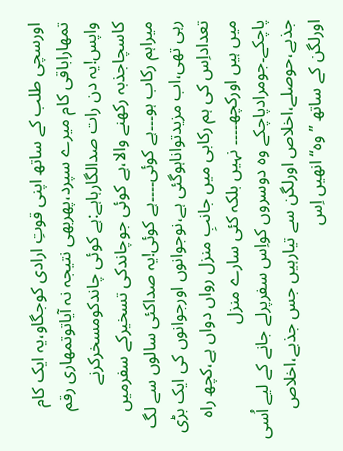اورسچی طلب کے ساتھ اپنی قوتِ ارادی کوجگاو،یہ ایک کام تمھاراباقی کام میرے سپرد،پھربھی نتیجہ نہ آیاتوتمھاری رقم واپس!یہ دن رات صدالگارہاہے:ہے کوئی چاندکومسخرکرنے کاسچاجذبہ رکھنے والا،ہے کوئی جوچاندکی تسخیرکے سفرمیں میراہم رکاب ہو۔۔۔ہے کوئی۔۔۔۔ہے کوئی!یہ صداکئی سالوں سے لگ رہی تھی،اب مزیدتواناہوگئی ہے،نوجوانوں اورجوانوں کی ایک بڑی تعداداِس کی ہم رکابی میں جانبِ منزل رواں دواں ہے،کچھ راہ میں ہیں اورکچھ۔۔۔۔ نہیں بلکہ کئی سارے منزل پاچکے۔جومرادپاچکے وہ دوسروں کواِس سفرپرلے جانے کے لیے اُسی جذبے،حوصلے،اخلاص اورلگن سے تیارہیں جس جذبے،اخلاص اورلگن کے ساتھ ’’وہ‘‘انھیں اِس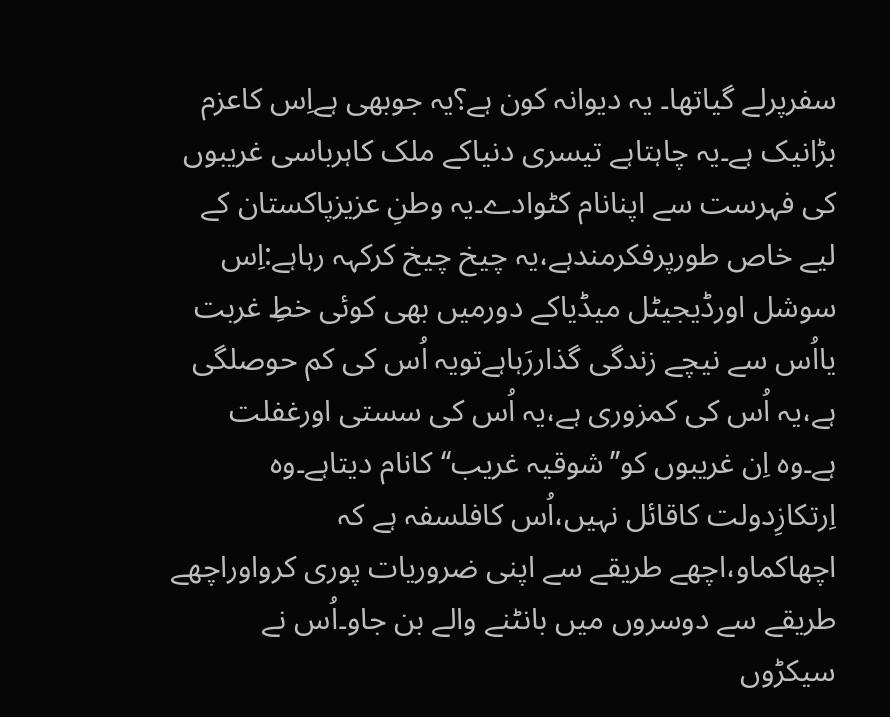سفرپرلے گیاتھا۔ یہ دیوانہ کون ہے؟یہ جوبھی ہےاِس کاعزم بڑانیک ہے۔یہ چاہتاہے تیسری دنیاکے ملک کاہرباسی غریبوں کی فہرست سے اپنانام کٹوادے۔یہ وطنِ عزیزپاکستان کے لیے خاص طورپرفکرمندہے،یہ چیخ چیخ کرکہہ رہاہے:اِس سوشل اورڈیجیٹل میڈیاکے دورمیں بھی کوئی خطِ غربت یااُس سے نیچے زندگی گذاررَہاہےتویہ اُس کی کم حوصلگی ہے،یہ اُس کی کمزوری ہے،یہ اُس کی سستی اورغفلت ہے۔وہ اِن غریبوں کو’’شوقیہ غریب‘‘کانام دیتاہے۔وہ اِرتکازِدولت کاقائل نہیں،اُس کافلسفہ ہے کہ اچھاکماو،اچھے طریقے سے اپنی ضروریات پوری کرواوراچھے طریقے سے دوسروں میں بانٹنے والے بن جاو۔اُس نے سیکڑوں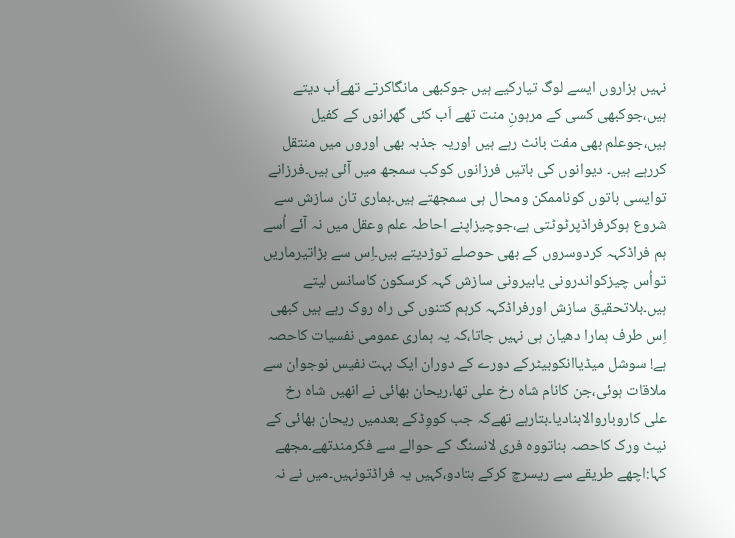نہیں ہزاروں ایسے لوگ تیارکیے ہیں جوکبھی مانگاکرتے تھےاَب دیتے ہیں،جوکبھی کسی کے مرہونِ منت تھے اَب کئی گھرانوں کے کفیل ہیں،جوعلم بھی مفت بانٹ رہے ہیں اوریہ جذبہ بھی اوروں میں منتقل کررہے ہیں۔ دیوانوں کی باتیں فرزانوں کوکب سمجھ میں آئی ہیں۔فرزانے توایسی باتوں کوناممکن ومحال ہی سمجھتے ہیں۔ہماری تان سازش سے شروع ہوکرفراڈپرٹوٹتی ہے،جوچیزاپنے احاطہ علم وعقل میں نہ آئے اُسے ہم فراڈکہہ کردوسروں کے بھی حوصلے توڑدیتے ہیں۔اِس سے بڑاتیرماریں تواُس چیزکواندرونی یابیرونی سازش کہہ کرسکون کاسانس لیتے ہیں۔بلاتحقیق سازش اورفراڈکہہ کرہم کتنوں کی راہ روک رہے ہیں کبھی اِس طرف ہمارا دھیان ہی نہیں جاتا،کہ یہ ہماری عمومی نفسیات کاحصہ ہے! سوشل میڈیاانکوبیٹرکے دورے کے دوران ایک بہت نفیس نوجوان سے ملاقات ہوئی،جن کانام شاہ رخ علی تھا،ریحان بھائی نے انھیں شاہ رخ علی کاروباروالابنادیا۔بتارہے تھےکہ جب کووِڈکے بعدمیں ریحان بھائی کے نیٹ ورک کاحصہ بناتووہ فری لانسنگ کے حوالے سے فکرمندتھے۔مجھے کہا:اچھے طریقے سے ریسرچ کرکے بتادو،کہیں یہ فراڈتونہیں۔میں نے نہ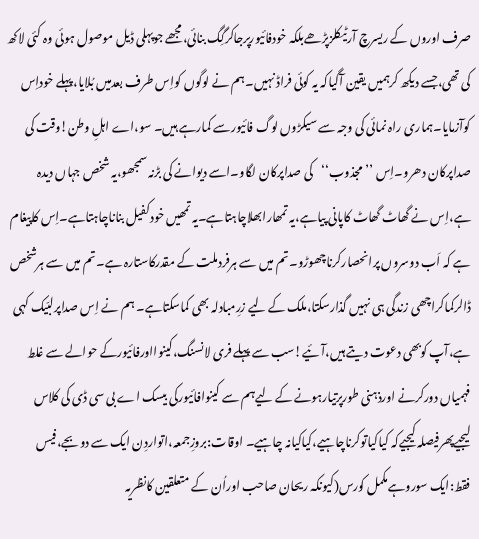صرف اوروں کے ریسرچ آرٹیکلزپڑھےبلکہ خودفائیورپرجاکرگِگ بنائی،مجھے جوپہلی ڈیل موصول ہوئی وہ کئی لاکھ کی تھی،جسے دیکھ کرہمیں یقین آگیاکہ یہ کوئی فراڈ نہیں۔ہم نے لوگوں کواِس طرف بعدمیں بُلایا،پہلے خوداِس کوآزمایا۔ہماری راہ نمائی کی وجہ سے سیکڑوں لوگ فائیورسے کمارہے ہیں۔ سو،اے اہلِ وطن!وقت کی صداپرکان دھرو۔اِس ’’مجذوب‘‘کی صداپرکان لگاو۔اسے دیوانے کی بڑنہ سمجھو،یہ شخص جہاں دیدہ ہے،اِس نے گھاٹ گھاٹ کاپانی پیاہے،یہ تمھارابھلاچاہتاہے۔یہ تمھیں خودکفیل بناناچاہتاہے۔اِس کاپیغام ہے کہ اَب دوسروں پرانحصارکرناچھوڑو۔تم میں سے ہرفردملت کے مقدرکاستارہ ہے۔تم میں سے ہرشخص ڈالرکماکراچھی زندگی ہی نہیں گذارسکتا،ملک کے لیے زرِمبادلہ بھی کماسکتاہے۔ ہم نے اِس صداپرلبّیک کہی ہے،آپ کوبھی دعوت دیتے ہیں،آئیے!سب سے پہلے فری لانسنگ،کینوااورفائیورکے حوالے سے غلط فہمیاں دورکرنے اورذہنی طورپرتیارہونے کے لیےہم سے کینوافائیورکی بیسک اے بی سی ڈی کی کلاس لیجیےپھرفیصلہ کیجیےکہ کیاکیاتوکرناچاہیے،کیاکیانہ چاہیے۔ اوقات:بروزِجمعہ،اتواردِن ایک سے دوبجے،فیس فقط:ایک سوروہےمکمل کورس(کیونکہ ریحان صاحب اوراُن کے متعلقین کانظریہ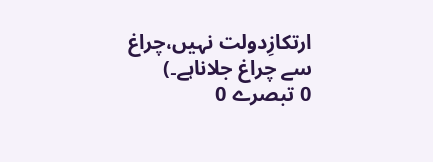ارتکازِدولت نہیں،چراغ سے چراغ جلاناہے۔)
0 تبصرے 0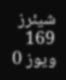شیئرز 169 ویوز 0